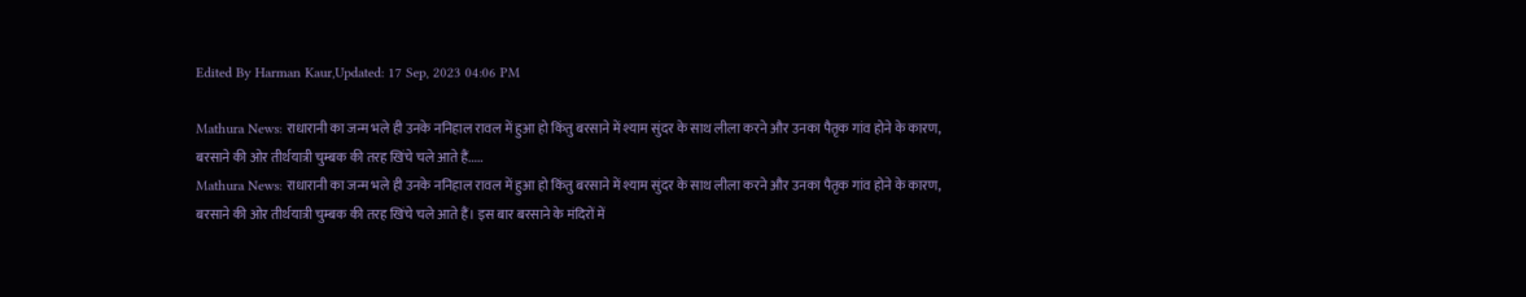Edited By Harman Kaur,Updated: 17 Sep, 2023 04:06 PM

Mathura News: राधारानी का जन्म भले ही उनके ननिहाल रावल में हुआ हो किंतु बरसाने में श्याम सुंदर के साथ लीला करने और उनका पैतृक गांव होने के कारण, बरसाने की ओर तीर्थयात्री चुम्बक की तरह खिंचे चले आते हैं.....
Mathura News: राधारानी का जन्म भले ही उनके ननिहाल रावल में हुआ हो किंतु बरसाने में श्याम सुंदर के साथ लीला करने और उनका पैतृक गांव होने के कारण, बरसाने की ओर तीर्थयात्री चुम्बक की तरह खिंचे चले आते हैं। इस बार बरसाने के मंदिरों में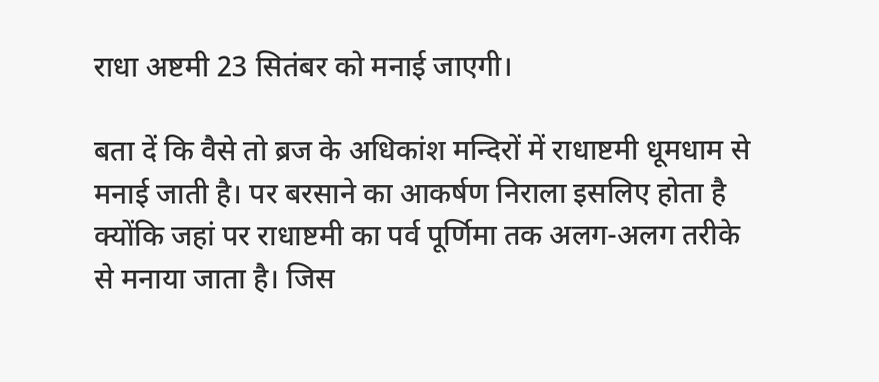राधा अष्टमी 23 सितंबर को मनाई जाएगी।

बता दें कि वैसे तो ब्रज के अधिकांश मन्दिरों में राधाष्टमी धूमधाम से मनाई जाती है। पर बरसाने का आकर्षण निराला इसलिए होता है क्योंकि जहां पर राधाष्टमी का पर्व पूर्णिमा तक अलग-अलग तरीके से मनाया जाता है। जिस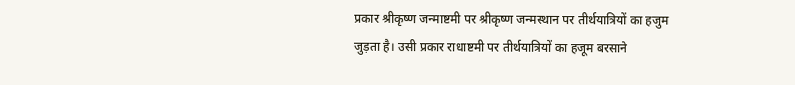प्रकार श्रीकृष्ण जन्माष्टमी पर श्रीकृष्ण जन्मस्थान पर तीर्थयात्रियों का हजुम जुड़ता है। उसी प्रकार राधाष्टमी पर तीर्थयात्रियों का हजूम बरसाने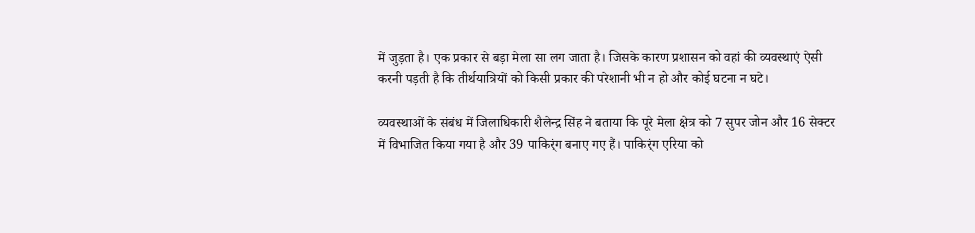में जुड़ता है। एक प्रकार से बड़ा मेला सा लग जाता है। जिसके कारण प्रशासन को वहां की व्यवस्थाएं ऐसी करनी पड़ती है कि तीर्थयात्रियों को किसी प्रकार की परेशानी भी न हो और कोई घटना न घटे।

व्यवस्थाओं के संबंध में जिलाधिकारी शैलेन्द्र सिंह ने बताया कि पूरे मेला क्षेत्र को 7 सुपर जोन और 16 सेक्टर में विभाजित किया गया है और 39 पाकिर्ंग बनाए गए हैं। पाकिर्ंग एरिया को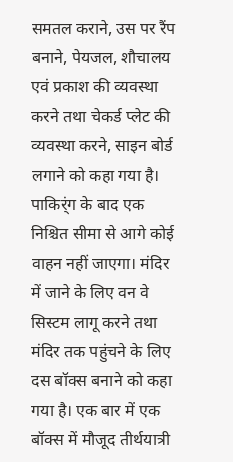समतल कराने, उस पर रैंप बनाने, पेयजल, शौचालय एवं प्रकाश की व्यवस्था करने तथा चेकर्ड प्लेट की व्यवस्था करने, साइन बोर्ड लगाने को कहा गया है। पाकिर्ंग के बाद एक निश्चित सीमा से आगे कोई वाहन नहीं जाएगा। मंदिर में जाने के लिए वन वे सिस्टम लागू करने तथा मंदिर तक पहुंचने के लिए दस बॉक्स बनाने को कहा गया है। एक बार में एक बॉक्स में मौजूद तीर्थयात्री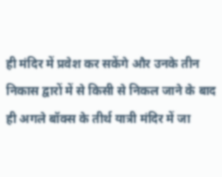ही मंदिर में प्रवेश कर सकेंगे और उनके तीन निकास द्वारों में से किसी से निकल जाने के बाद ही अगले बॉक्स के तीर्थ यात्री मंदिर में जा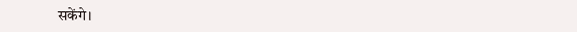सकेंगे।